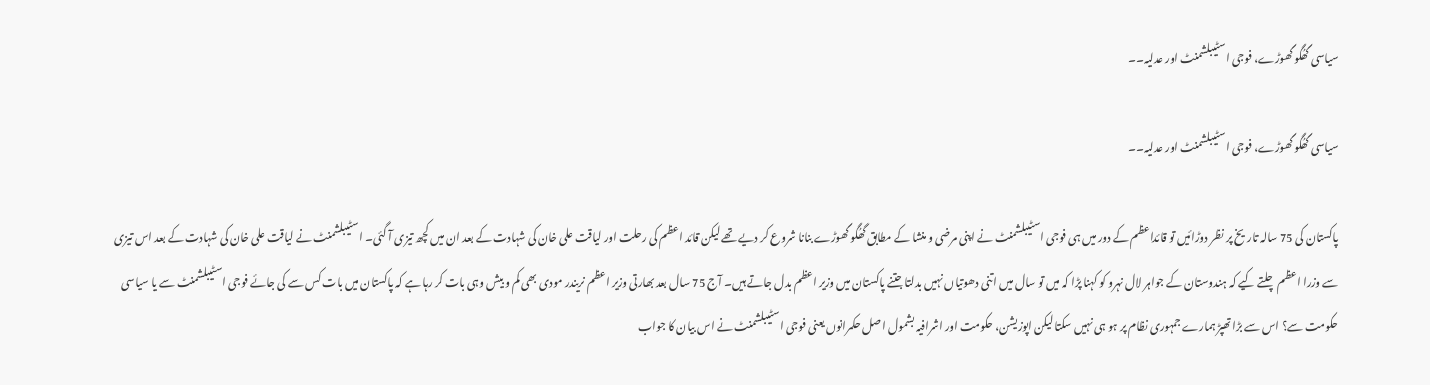سیاسی گھُگو گھوڑے، فوجی اسٹیبلشمنٹ اور عدلیہ۔۔

سیاسی گھُگو گھوڑے، فوجی اسٹیبلشمنٹ اور عدلیہ۔۔

پاکستان کی 75 سالہ تاریخ پر نظر دوڑائیں تو قائداعظم کے دور میں ہی فوجی اسٹیبلشمنٹ نے اپنی مرضی و منشا کے مطابق گھُگو گھوڑے بنانا شروع کر دیے تھے لیکن قائد اعظم کی رحلت اور لیاقت علی خان کی شہادت کے بعد ان میں کچھ تیزی آ گئی۔ اسٹیبلشمنٹ نے لیاقت علی خان کی شہادت کے بعد اس تیزی سے وزرا اعظم چلتے کیے کہ ہندوستان کے جواہر لال نہرو کو کہنا پڑا کہ میں تو سال میں اتنی دھوتیاں نہیں بدلتا جتنے پاکستان میں وزیر اعظم بدل جاتے ہیں۔ آج 75 سال بعد بھارتی وزیر اعظم نریندر مودی بھی کم و بیش وہی بات کر رہا ہے کہ پاکستان میں بات کس سے کی جائے فوجی اسٹیبلشمنٹ سے یا سیاسی حکومت سے؟ اس سے بڑا تھپڑ ہمارے جمہوری نظام پر ہو ہی نہیں سکتا لیکن اپوزیشن، حکومت اور اشرافیہ بشمول اصل حکمرانوں یعنی فوجی اسٹیبلشمنٹ نے اس بیان کا جواب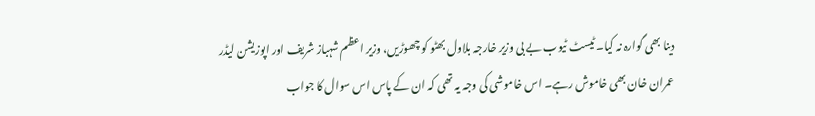دینا بھی گوارہ نہ کیا۔ ٹیسٹ ٹیوب بے بی وزیر خارجہ بلاول بھٹو کو چھوڑیں، وزیر اعظم شہباز شریف اور اپوزیشن لیڈر عمران خان بھی خاموش رہے۔ اس خاموشی کی وجہ یہ تھی کہ ان کے پاس اس سوال کا جواب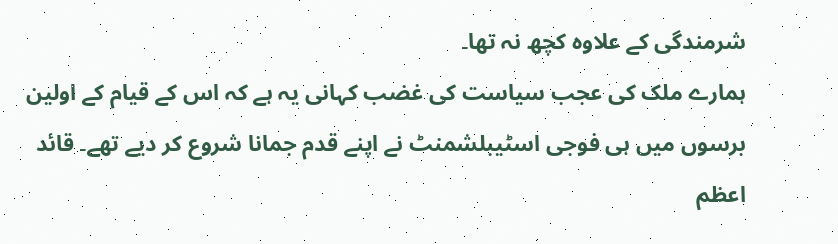شرمندگی کے علاوہ کچھ نہ تھا۔
ہمارے ملک کی عجب سیاست کی غضب کہانی یہ ہے کہ اس کے قیام کے اولین برسوں میں ہی فوجی اسٹیبلشمنٹ نے اپنے قدم جمانا شروع کر دیے تھے۔ قائد اعظم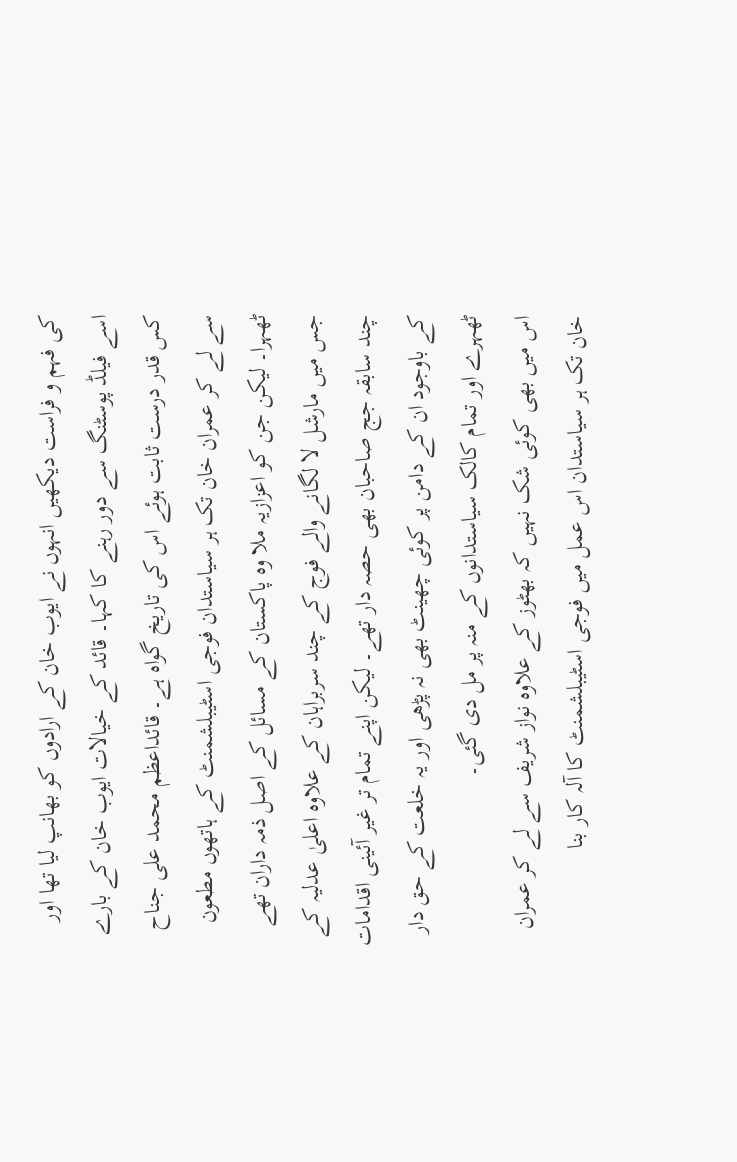کی فہم و فراست دیکھیں انہوں نے ایوب خان کے ارادوں کو بھانپ لیا تھا اور اسے فیلڈ پوسٹنگ سے دور رہنے کا کہا۔ قائد کے خیالات ایوب خان کے بارے کس قدر درست ثابت ہوئے اس کی تاریخ گواہ ہے۔ قائداعظم محمد علی جناح سے لے کر عمران خان تک ہر سیاستدان فوجی اسٹیبلشمنٹ کے ہاتھوں مطعون ٹھہرا۔ لیکن جن کو اعزازیہ ملا وہ پاکستان کے مسائل کے اصل ذمہ داران تھے جس میں مارشل لا لگانے والے فوج کے چند سربراہان کے علاوہ اعلیٰ عدلیہ کے چند سابقہ جج صاحبان بھی حصہ دار تھے۔ لیکن اپنے تمام تر غیر آئینی اقدامات کے باوجود ان کے دامن پر کوئی چھینٹ بھی نہ پڑھی اور یہ خلعت کے حق دار ٹھہرے اور تمام کالک سیاستدانوں کے منہ پر مل دی گئی۔
اس میں بھی کوئی شک نہیں کہ بھٹوز کے علاوہ نواز شریف سے لے کر عمران خان تک ہر سیاستدان اس عمل میں فوجی اسٹیبلشمنٹ کا آلہ کار بنا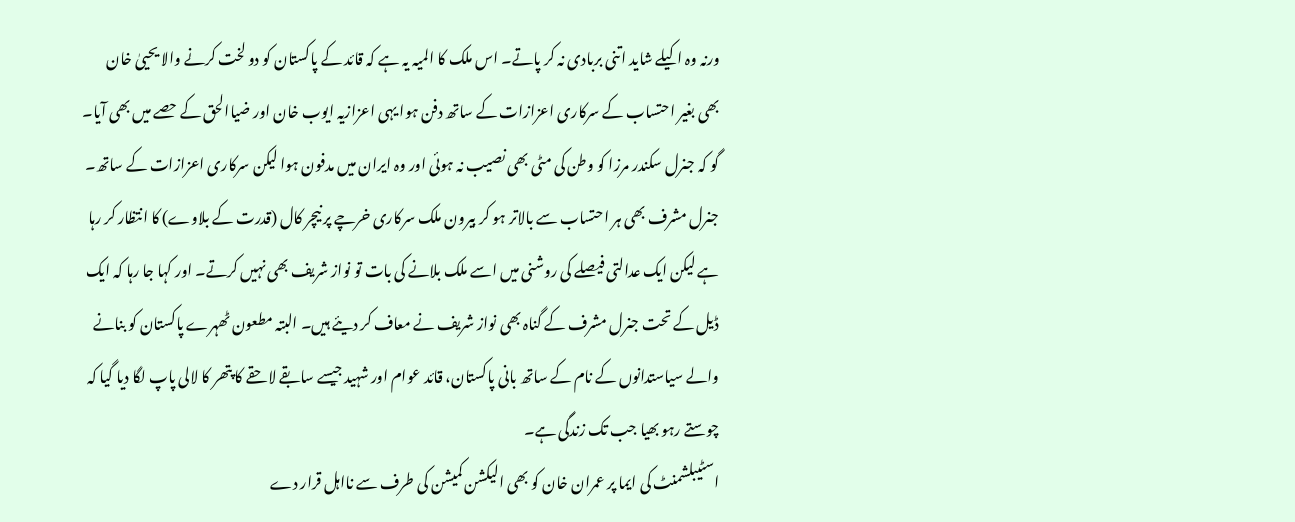ورنہ وہ اکیلے شاید اتنی بربادی نہ کر پاتے۔ اس ملک کا المیہ یہ ہے کہ قائد کے پاکستان کو دو لخت کرنے والا یحییٰ خان بھی بغیر احتساب کے سرکاری اعزازات کے ساتھ دفن ہوا یہی اعزازیہ ایوب خان اور ضیاالحق کے حصے میں بھی آیا۔ گو کہ جنرل سکندر مرزا کو وطن کی مٹی بھی نصیب نہ ہوئی اور وہ ایران میں مدفون ہوا لیکن سرکاری اعزازات کے ساتھ۔ جنرل مشرف بھی ہر احتساب سے بالاتر ہو کر بیرون ملک سرکاری خرچے پر نیچر کال (قدرت کے بلاوے) کا انتظار کر رہا ہے لیکن ایک عدالتی فیصلے کی روشنی میں اسے ملک بلانے کی بات تو نواز شریف بھی نہیں کرتے۔ اور کہا جا رہا کہ ایک ڈیل کے تحت جنرل مشرف کے گناہ بھی نواز شریف نے معاف کر دیئے ہیں۔ البتہ مطعون ٹھہرے پاکستان کو بنانے والے سیاستدانوں کے نام کے ساتھ بانی پاکستان، قائد عوام اور شہید جیسے سابقے لاحقے کا پتھر کا لالی پاپ لگا دیا گیا کہ چوستے رہو بھیا جب تک زندگی ہے۔
اسٹیبلشمنٹ کی ایما پر عمران خان کو بھی الیکشن کمیشن کی طرف سے نااہل قرار دے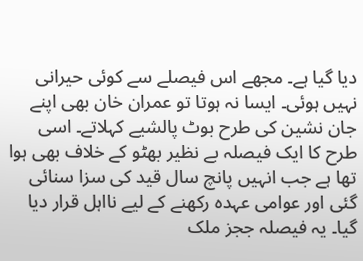دیا گیا ہے۔ مجھے اس فیصلے سے کوئی حیرانی نہیں ہوئی۔ ایسا نہ ہوتا تو عمران خان بھی اپنے جان نشین کی طرح بوٹ پالشیے کہلاتے۔ اسی طرح کا ایک فیصلہ بے نظیر بھٹو کے خلاف بھی ہوا تھا ہے جب انہیں پانچ سال قید کی سزا سنائی گئی اور عوامی عہدہ رکھنے کے لیے نااہل قرار دیا گیا۔ یہ فیصلہ ججز ملک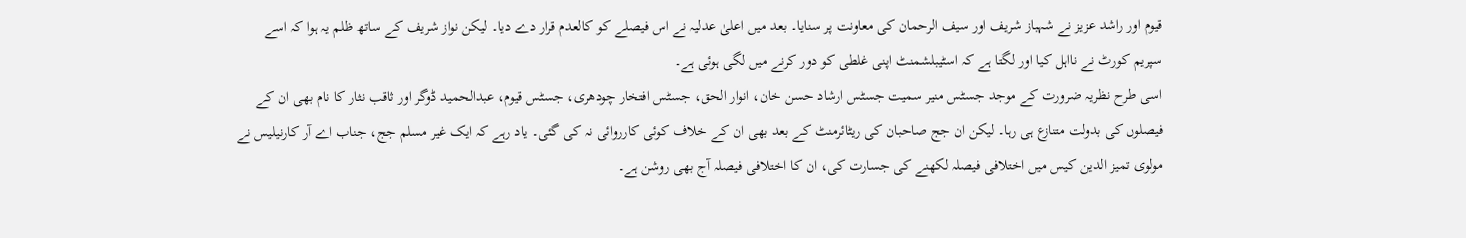قیوم اور راشد عزیز نے شہباز شریف اور سیف الرحمان کی معاونت پر سنایا۔ بعد میں اعلیٰ عدلیہ نے اس فیصلے کو کالعدم قرار دے دیا۔ لیکن نواز شریف کے ساتھ ظلم یہ ہوا کہ اسے سپریم کورٹ نے نااہل کیا اور لگتا ہے کہ اسٹیبلشمنٹ اپنی غلطی کو دور کرنے میں لگی ہوئی ہے۔
اسی طرح نظریہ ضرورت کے موجد جسٹس منیر سمیت جسٹس ارشاد حسن خان، انوار الحق، جسٹس افتخار چودھری، جسٹس قیوم، عبدالحمید ڈوگر اور ثاقب نثار کا نام بھی ان کے فیصلوں کی بدولت متنازع ہی رہا۔ لیکن ان جج صاحبان کی ریٹائرمنٹ کے بعد بھی ان کے خلاف کوئی کارروائی نہ کی گئی۔ یاد رہے کہ ایک غیر مسلم جج، جناب اے آر کارنیلیس نے مولوی تمیز الدین کیس میں اختلافی فیصلہ لکھنے کی جسارت کی، ان کا اختلافی فیصلہ آج بھی روشن ہے۔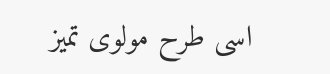اسی طرح مولوی تمیز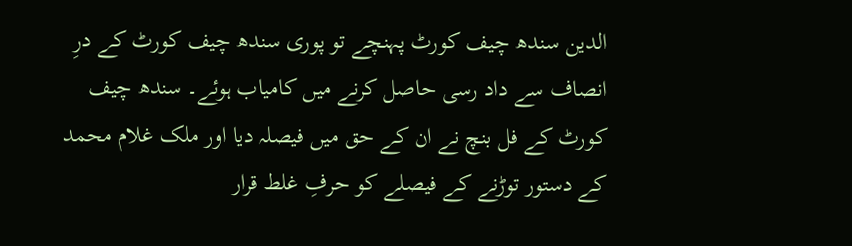الدین سندھ چیف کورٹ پہنچے تو پوری سندھ چیف کورٹ کے درِ انصاف سے داد رسی حاصل کرنے میں کامیاب ہوئے۔ سندھ چیف کورٹ کے فل بنچ نے ان کے حق میں فیصلہ دیا اور ملک غلام محمد کے دستور توڑنے کے فیصلے کو حرفِ غلط قرار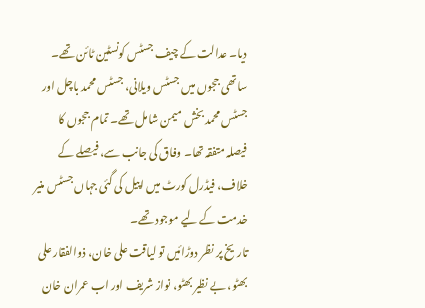دیا۔ عدالت کے چیف جسٹس کونسٹین ٹائن تھے۔ ساتھی ججوں میں جسٹس ویلانی، جسٹس محمد باچل اور جسٹس محمد بخش میمن شامل تھے۔ تمام ججوں کا فیصلہ متفقہ تھا۔ وفاق کی جانب سے، فیصلے کے خلاف، فیڈرل کورٹ میں اپیل کی گئی جہاں جسٹس منیر خدمت کے لیے موجود تھے۔
تاریخ پر نظر دوڑائیں تو لیاقت علی خان، ذوالفقار علی بھٹو، بے نظیر بھٹو، نواز شریف اور اب عمران خان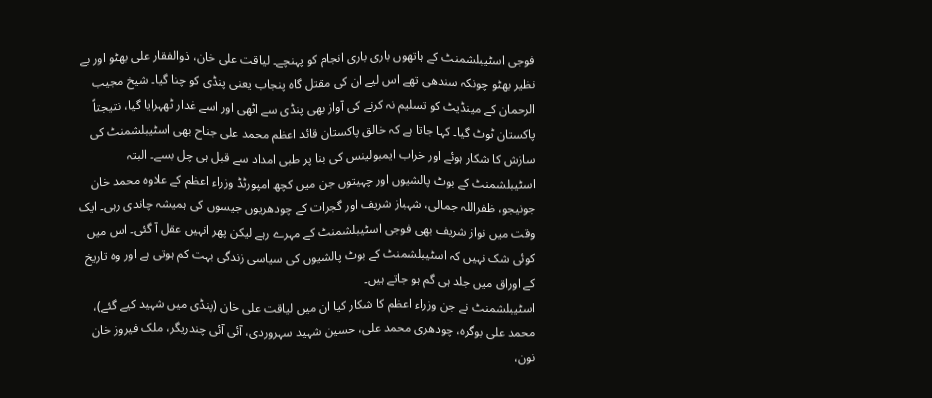فوجی اسٹیبلشمنٹ کے ہاتھوں باری باری انجام کو پہنچے۔ لیاقت علی خان، ذوالفقار علی بھٹو اور بے نظیر بھٹو چونکہ سندھی تھے اس لیے ان کی مقتل گاہ پنجاب یعنی پنڈی کو چنا گیا۔ شیخ مجیب الرحمان کے مینڈیٹ کو تسلیم نہ کرنے کی آواز بھی پنڈی سے اٹھی اور اسے غدار ٹھہرایا گیا، نتیجتاً پاکستان ٹوٹ گیا۔ کہا جاتا ہے کہ خالق پاکستان قائد اعظم محمد علی جناح بھی اسٹیبلشمنٹ کی سازش کا شکار ہوئے اور خراب ایمبولینس کی بنا پر طبی امداد سے قبل ہی چل بسے۔ البتہ اسٹیبلشمنٹ کے بوٹ پالشیوں اور چہیتوں جن میں کچھ امپورٹڈ وزراء اعظم کے علاوہ محمد خان جونیجو، ظفراللہ جمالی، شہباز شریف اور گجرات کے چودھریوں جیسوں کی ہمیشہ چاندی رہی۔ ایک وقت میں نواز شریف بھی فوجی اسٹیبلشمنٹ کے مہرے رہے لیکن پھر انہیں عقل آ گئی۔ اس میں کوئی شک نہیں کہ اسٹیبلشمنٹ کے بوٹ پالشیوں کی سیاسی زندگی بہت کم ہوتی ہے اور وہ تاریخ کے اوراق میں جلد ہی گم ہو جاتے ہیں۔
اسٹیبلشمنٹ نے جن وزراء اعظم کا شکار کیا ان میں لیاقت علی خان (پنڈی میں شہید کیے گئے)، محمد علی بوگرہ، چودھری محمد علی، حسین شہید سہروردی، آئی آئی چندریگر، ملک فیروز خان نون،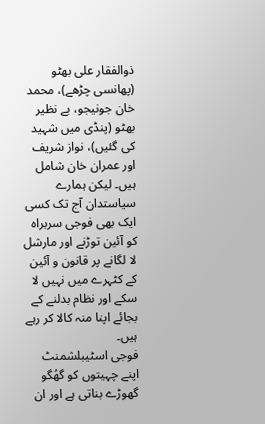ذوالفقار علی بھٹو (پھانسی چڑھے)، محمد خان جونیجو، بے نظیر بھٹو (پنڈی میں شہید کی گئیں)، نواز شریف اور عمران خان شامل ہیں۔ لیکن ہمارے سیاستدان آج تک کسی ایک بھی فوجی سربراہ کو آئین توڑنے اور مارشل لا لگانے پر قانون و آئین کے کٹہرے میں نہیں لا سکے اور نظام بدلنے کے بجائے اپنا منہ کالا کر رہے ہیں۔
فوجی اسٹیبلشمنٹ اپنے چہیتوں کو گھُگو گھوڑے بناتی ہے اور ان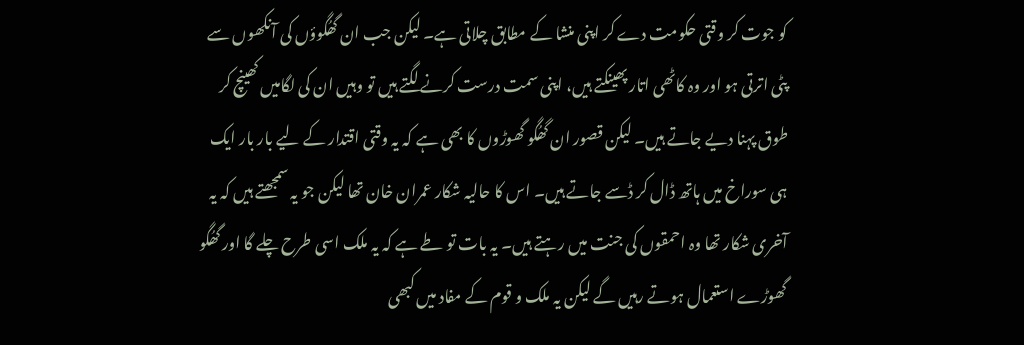کو جوت کر وقتی حکومت دے کر اپنی منشا کے مطابق چلاتی ہے۔ لیکن جب ان گھُگوؤں کی آنکھوں سے پٹی اترتی ہو اور وہ کاٹھی اتار پھینکتے ہیں، اپنی سمت درست کرنے لگتے ہیں تو وہیں ان کی لگامیں کھینچ کر طوق پہنا دیے جاتے ہیں۔ لیکن قصور ان گھُگو گھوڑوں کا بھی ہے کہ یہ وقتی اقتدار کے لیے بار بار ایک ہی سوراخ میں ہاتھ ڈال کر ڈسے جاتے ہیں۔ اس کا حالیہ شکار عمران خان تھا لیکن جو یہ سمجھتے ہیں کہ یہ آخری شکار تھا وہ احمقوں کی جنت میں رہتے ہیں۔ یہ بات تو طے ہے کہ یہ ملک اسی طرح چلے گا اور گھُگو گھوڑے استعمال ہوتے رہیں گے لیکن یہ ملک و قوم کے مفاد میں کبھی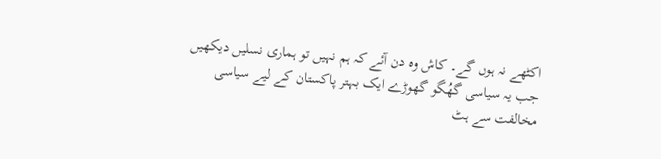اکٹھے نہ ہوں گے۔ کاش وہ دن آئے کہ ہم نہیں تو ہماری نسلیں دیکھیں جب یہ سیاسی گھُگو گھوڑے ایک بہتر پاکستان کے لیے سیاسی مخالفت سے ہٹ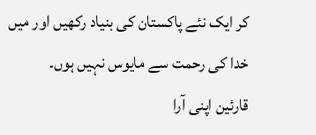کر ایک نئے پاکستان کی بنیاد رکھیں اور میں خدا کی رحمت سے مایوس نہیں ہوں۔
قارئین اپنی آرا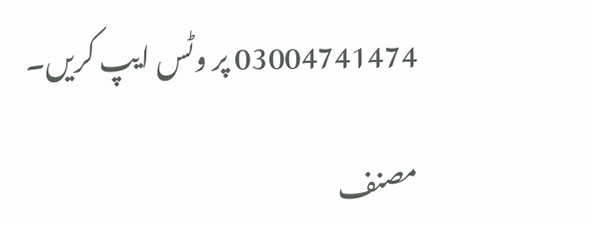03004741474 پر وٹس ایپ کریں۔

مصنف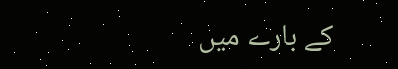کے بارے میں